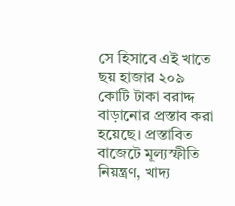সে হিসাবে এই খাতে ছয় হাজার ২০৯ কোটি টাকা বরাদ্দ বাড়ানোর প্রস্তাব করা হয়েছে। প্রস্তাবিত বাজেটে মূল্যস্ফীতি নিয়ন্ত্রণ, খাদ্য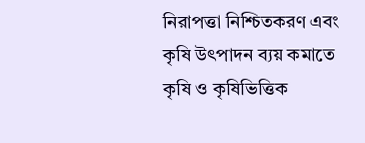নিরাপত্তা নিশ্চিতকরণ এবং কৃষি উৎপাদন ব্যয় কমাতে কৃষি ও কৃষিভিত্তিক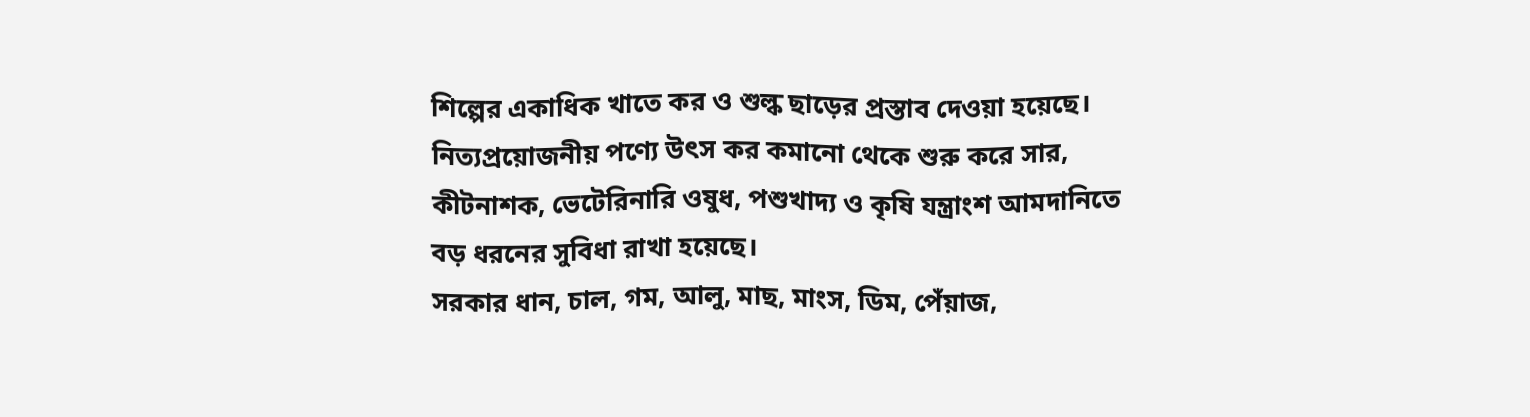শিল্পের একাধিক খাতে কর ও শুল্ক ছাড়ের প্রস্তাব দেওয়া হয়েছে। নিত্যপ্রয়োজনীয় পণ্যে উৎস কর কমানো থেকে শুরু করে সার, কীটনাশক, ভেটেরিনারি ওষুধ, পশুখাদ্য ও কৃষি যন্ত্রাংশ আমদানিতে বড় ধরনের সুবিধা রাখা হয়েছে।
সরকার ধান, চাল, গম, আলু, মাছ, মাংস, ডিম, পেঁয়াজ,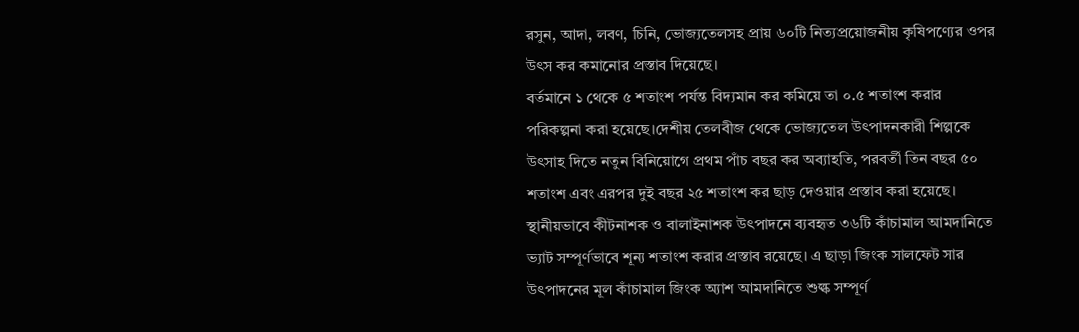রসুন, আদা, লবণ, চিনি, ভোজ্যতেলসহ প্রায় ৬০টি নিত্যপ্রয়োজনীয় কৃষিপণ্যের ওপর উৎস কর কমানোর প্রস্তাব দিয়েছে।
বর্তমানে ১ থেকে ৫ শতাংশ পর্যন্ত বিদ্যমান কর কমিয়ে তা ০.৫ শতাংশ করার পরিকল্পনা করা হয়েছে।দেশীয় তেলবীজ থেকে ভোজ্যতেল উৎপাদনকারী শিল্পকে উৎসাহ দিতে নতুন বিনিয়োগে প্রথম পাঁচ বছর কর অব্যাহতি, পরবর্তী তিন বছর ৫০ শতাংশ এবং এরপর দুই বছর ২৫ শতাংশ কর ছাড় দেওয়ার প্রস্তাব করা হয়েছে। স্থানীয়ভাবে কীটনাশক ও বালাইনাশক উৎপাদনে ব্যবহৃত ৩৬টি কাঁচামাল আমদানিতে ভ্যাট সম্পূর্ণভাবে শূন্য শতাংশ করার প্রস্তাব রয়েছে। এ ছাড়া জিংক সালফেট সার উৎপাদনের মূল কাঁচামাল জিংক অ্যাশ আমদানিতে শুল্ক সম্পূর্ণ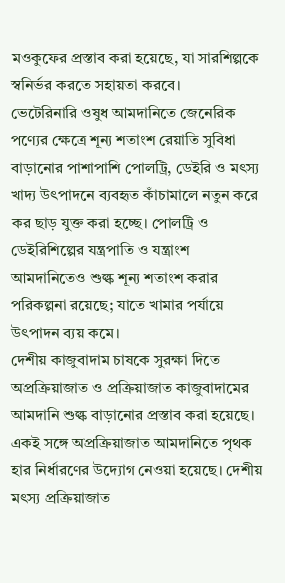মওকুফের প্রস্তাব করা হয়েছে, যা সারশিল্পকে স্বনির্ভর করতে সহায়তা করবে।
ভেটেরিনারি ওষুধ আমদানিতে জেনেরিক পণ্যের ক্ষেত্রে শূন্য শতাংশ রেয়াতি সুবিধা বাড়ানোর পাশাপাশি পোলট্রি, ডেইরি ও মৎস্য খাদ্য উৎপাদনে ব্যবহৃত কাঁচামালে নতুন করে কর ছাড় যুক্ত করা হচ্ছে। পোলট্রি ও ডেইরিশিল্পের যন্ত্রপাতি ও যন্ত্রাংশ আমদানিতেও শুল্ক শূন্য শতাংশ করার পরিকল্পনা রয়েছে; যাতে খামার পর্যায়ে উৎপাদন ব্যয় কমে।
দেশীয় কাজুবাদাম চাষকে সুরক্ষা দিতে অপ্রক্রিয়াজাত ও প্রক্রিয়াজাত কাজুবাদামের আমদানি শুল্ক বাড়ানোর প্রস্তাব করা হয়েছে। একই সঙ্গে অপ্রক্রিয়াজাত আমদানিতে পৃথক হার নির্ধারণের উদ্যোগ নেওয়া হয়েছে। দেশীয় মৎস্য প্রক্রিয়াজাত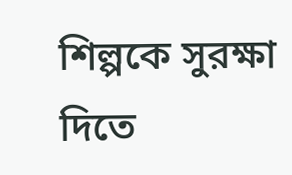শিল্পকে সুরক্ষা দিতে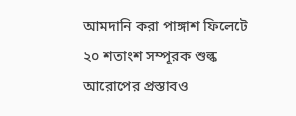আমদানি করা পাঙ্গাশ ফিলেটে ২০ শতাংশ সম্পূরক শুল্ক আরোপের প্রস্তাবও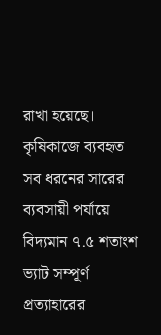রাখা হয়েছে।
কৃষিকাজে ব্যবহৃত সব ধরনের সারের ব্যবসায়ী পর্যায়ে বিদ্যমান ৭.৫ শতাংশ ভ্যাট সম্পূর্ণ প্রত্যাহারের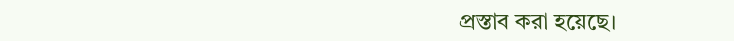প্রস্তাব করা হয়েছে।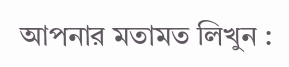আপনার মতামত লিখুন :